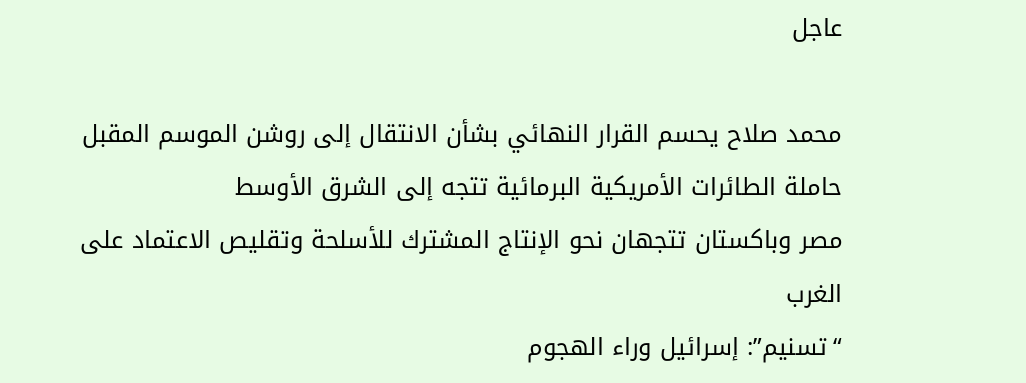عاجل

محمد صلاح يحسم القرار النهائي بشأن الانتقال إلى روشن الموسم المقبل
حاملة الطائرات الأمريكية البرمائية تتجه إلى الشرق الأوسط
مصر وباكستان تتجهان نحو الإنتاج المشترك للأسلحة وتقليص الاعتماد على الغرب
“تسنيم”: إسرائيل وراء الهجوم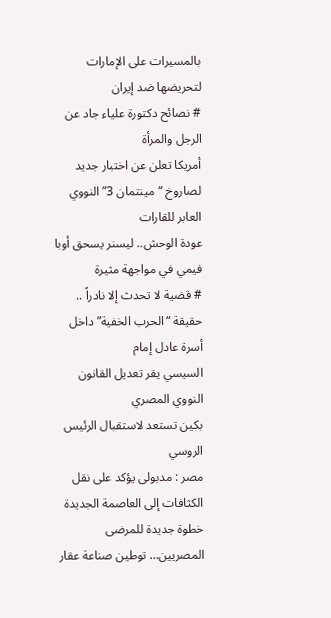بالمسيرات على الإمارات لتحريضها ضد إيران
# نصائح دكتورة علياء جاد عن الرجل والمرأة
أمريكا تعلن عن اختبار جديد لصاروخ “مينتمان 3” النووي العابر للقارات
عودة الوحش.. ليسنر يسحق أوبا فيمي في مواجهة مثيرة
# قضية لا تحدث إلا نادراً ..
حقيقة “الحرب الخفية” داخل أسرة عادل إمام
السيسي يقر تعديل القانون النووي المصري
بكين تستعد لاستقبال الرئيس الروسي
مصر : مدبولى يؤكد على نقل الكثافات إلى العاصمة الجديدة
خطوة جديدة للمرضى المصريين… توطين صناعة عقار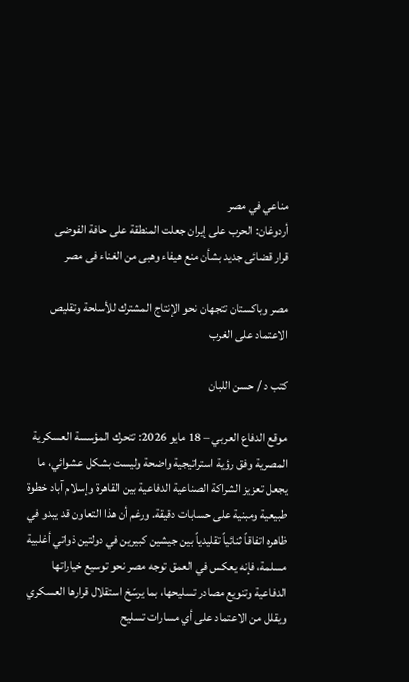مناعي في مصر
أردوغان: الحرب على إيران جعلت المنطقة على حافة الفوضى
قرار قضائى جديد بشأن منع هيفاء وهبى من الغناء فى مصر

مصر وباكستان تتجهان نحو الإنتاج المشترك للأسلحة وتقليص الاعتماد على الغرب

كتب د / حسن اللبان

موقع الدفاع العربي – 18 مايو 2026: تتحرك المؤسسة العسكرية المصرية وفق رؤية استراتيجية واضحة وليست بشكل عشوائي، ما يجعل تعزيز الشراكة الصناعية الدفاعية بين القاهرة وإسلام آباد خطوة طبيعية ومبنية على حسابات دقيقة. ورغم أن هذا التعاون قد يبدو في ظاهره اتفاقاً ثنائياً تقليدياً بين جيشين كبيرين في دولتين ذواتي أغلبية مسلمة، فإنه يعكس في العمق توجه مصر نحو توسيع خياراتها الدفاعية وتنويع مصادر تسليحها، بما يرسّخ استقلال قرارها العسكري ويقلل من الاعتماد على أي مسارات تسليح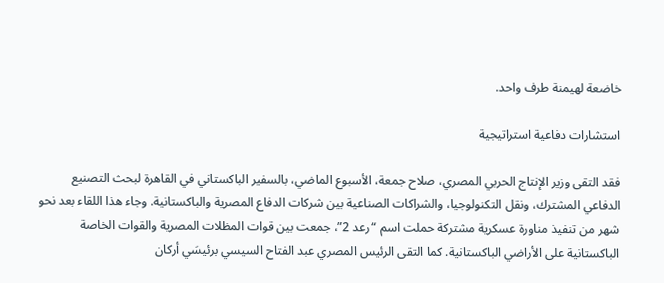خاضعة لهيمنة طرف واحد.

استشارات دفاعية استراتيجية

فقد التقى وزير الإنتاج الحربي المصري، صلاح جمعة، الأسبوع الماضي، بالسفير الباكستاني في القاهرة لبحث التصنيع الدفاعي المشترك، ونقل التكنولوجيا، والشراكات الصناعية بين شركات الدفاع المصرية والباكستانية. وجاء هذا اللقاء بعد نحو شهر من تنفيذ مناورة عسكرية مشتركة حملت اسم “رعد 2”، جمعت بين قوات المظلات المصرية والقوات الخاصة الباكستانية على الأراضي الباكستانية. كما التقى الرئيس المصري عبد الفتاح السيسي برئيسَي أركان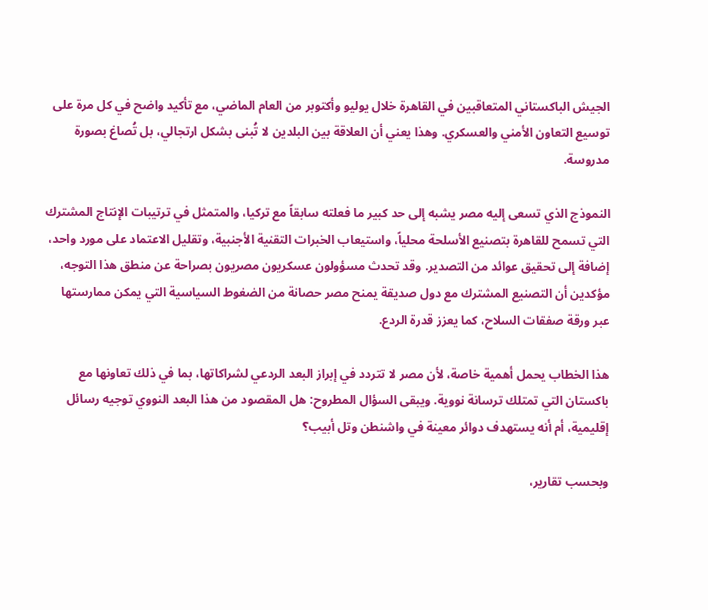الجيش الباكستاني المتعاقبين في القاهرة خلال يوليو وأكتوبر من العام الماضي، مع تأكيد واضح في كل مرة على توسيع التعاون الأمني والعسكري. وهذا يعني أن العلاقة بين البلدين لا تُبنى بشكل ارتجالي، بل تُصاغ بصورة مدروسة.

النموذج الذي تسعى إليه مصر يشبه إلى حد كبير ما فعلته سابقاً مع تركيا، والمتمثل في ترتيبات الإنتاج المشترك التي تسمح للقاهرة بتصنيع الأسلحة محلياً، واستيعاب الخبرات التقنية الأجنبية، وتقليل الاعتماد على مورد واحد، إضافة إلى تحقيق عوائد من التصدير. وقد تحدث مسؤولون عسكريون مصريون بصراحة عن منطق هذا التوجه، مؤكدين أن التصنيع المشترك مع دول صديقة يمنح مصر حصانة من الضغوط السياسية التي يمكن ممارستها عبر ورقة صفقات السلاح، كما يعزز قدرة الردع.

هذا الخطاب يحمل أهمية خاصة، لأن مصر لا تتردد في إبراز البعد الردعي لشراكاتها، بما في ذلك تعاونها مع باكستان التي تمتلك ترسانة نووية. ويبقى السؤال المطروح: هل المقصود من هذا البعد النووي توجيه رسائل إقليمية، أم أنه يستهدف دوائر معينة في واشنطن وتل أبيب؟

وبحسب تقارير،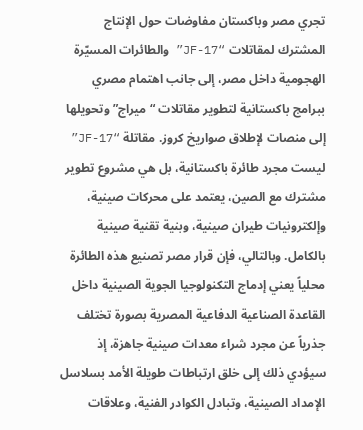تجري مصر وباكستان مفاوضات حول الإنتاج المشترك لمقاتلات “JF-17” والطائرات المسيّرة الهجومية داخل مصر، إلى جانب اهتمام مصري ببرامج باكستانية لتطوير مقاتلات “ميراج” وتحويلها إلى منصات لإطلاق صواريخ كروز. مقاتلة “JF-17” ليست مجرد طائرة باكستانية، بل هي مشروع تطوير مشترك مع الصين، يعتمد على محركات صينية، وإلكترونيات طيران صينية، وبنية تقنية صينية بالكامل. وبالتالي، فإن قرار مصر تصنيع هذه الطائرة محلياً يعني إدماج التكنولوجيا الجوية الصينية داخل القاعدة الصناعية الدفاعية المصرية بصورة تختلف جذرياً عن مجرد شراء معدات صينية جاهزة، إذ سيؤدي ذلك إلى خلق ارتباطات طويلة الأمد بسلاسل الإمداد الصينية، وتبادل الكوادر الفنية، وعلاقات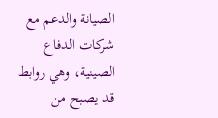الصيانة والدعم مع شركات الدفاع الصينية، وهي روابط قد يصبح من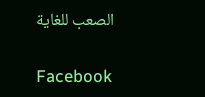الصعب للغاية

Facebook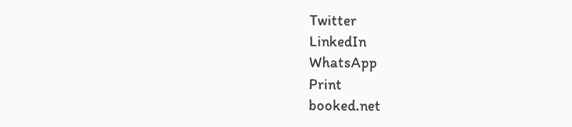Twitter
LinkedIn
WhatsApp
Print
booked.net